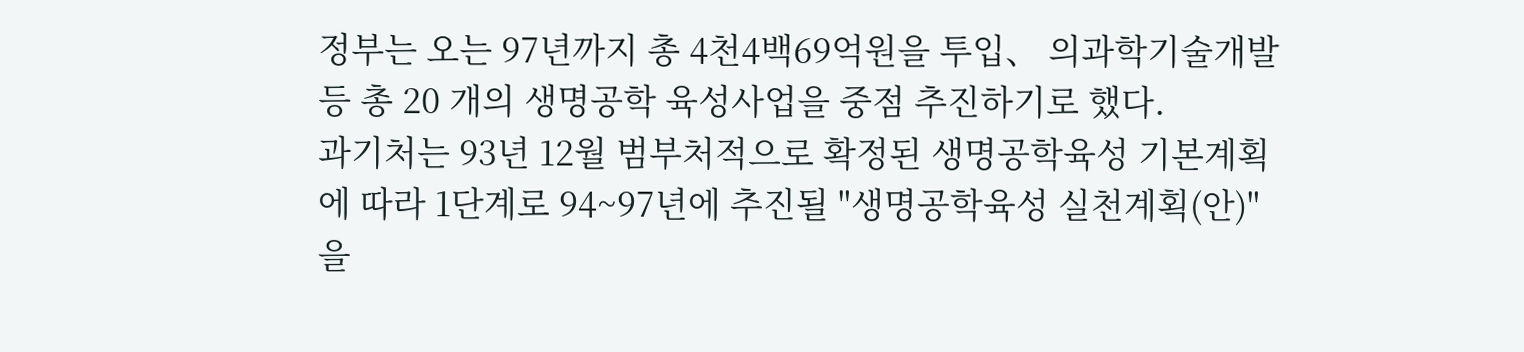정부는 오는 97년까지 총 4천4백69억원을 투입、 의과학기술개발 등 총 20 개의 생명공학 육성사업을 중점 추진하기로 했다.
과기처는 93년 12월 범부처적으로 확정된 생명공학육성 기본계획에 따라 1단계로 94~97년에 추진될 "생명공학육성 실천계획(안)"을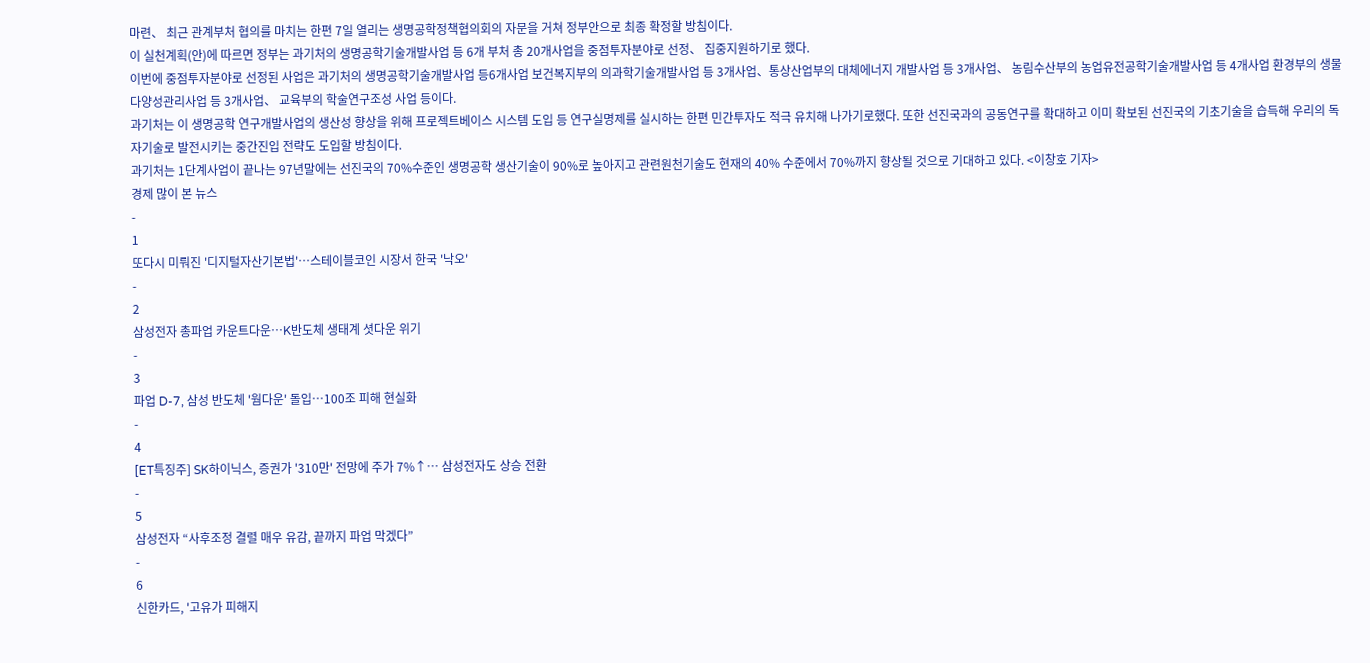마련、 최근 관계부처 협의를 마치는 한편 7일 열리는 생명공학정책협의회의 자문을 거쳐 정부안으로 최종 확정할 방침이다.
이 실천계획(안)에 따르면 정부는 과기처의 생명공학기술개발사업 등 6개 부처 총 20개사업을 중점투자분야로 선정、 집중지원하기로 했다.
이번에 중점투자분야로 선정된 사업은 과기처의 생명공학기술개발사업 등6개사업 보건복지부의 의과학기술개발사업 등 3개사업、통상산업부의 대체에너지 개발사업 등 3개사업、 농림수산부의 농업유전공학기술개발사업 등 4개사업 환경부의 생물다양성관리사업 등 3개사업、 교육부의 학술연구조성 사업 등이다.
과기처는 이 생명공학 연구개발사업의 생산성 향상을 위해 프로젝트베이스 시스템 도입 등 연구실명제를 실시하는 한편 민간투자도 적극 유치해 나가기로했다. 또한 선진국과의 공동연구를 확대하고 이미 확보된 선진국의 기초기술을 습득해 우리의 독자기술로 발전시키는 중간진입 전략도 도입할 방침이다.
과기처는 1단계사업이 끝나는 97년말에는 선진국의 70%수준인 생명공학 생산기술이 90%로 높아지고 관련원천기술도 현재의 40% 수준에서 70%까지 향상될 것으로 기대하고 있다. <이창호 기자>
경제 많이 본 뉴스
-
1
또다시 미뤄진 '디지털자산기본법'…스테이블코인 시장서 한국 '낙오'
-
2
삼성전자 총파업 카운트다운…K반도체 생태계 셧다운 위기
-
3
파업 D-7, 삼성 반도체 '웜다운' 돌입…100조 피해 현실화
-
4
[ET특징주] SK하이닉스, 증권가 '310만' 전망에 주가 7%↑… 삼성전자도 상승 전환
-
5
삼성전자 “사후조정 결렬 매우 유감, 끝까지 파업 막겠다”
-
6
신한카드, '고유가 피해지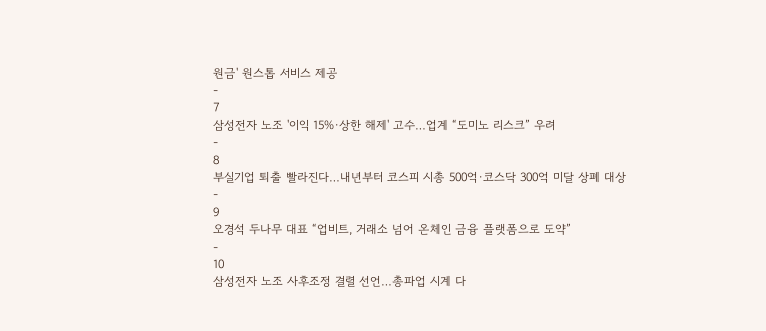원금' 원스톱 서비스 제공
-
7
삼성전자 노조 '이익 15%·상한 해제' 고수…업계 “도미노 리스크” 우려
-
8
부실기업 퇴출 빨라진다…내년부터 코스피 시총 500억·코스닥 300억 미달 상폐 대상
-
9
오경석 두나무 대표 “업비트, 거래소 넘어 온체인 금융 플랫폼으로 도약”
-
10
삼성전자 노조 사후조정 결렬 선언…총파업 시계 다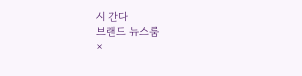시 간다
브랜드 뉴스룸
×